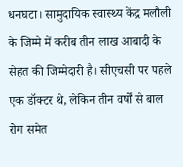धनघटा। सामुदायिक स्वास्थ्य केंद्र मलौली के जिम्मे में करीब तीन लाख आबादी के सेहत की जिम्मेदारी है। सीएचसी पर पहले एक डॉक्टर थे, लेकिन तीन वर्षों से बाल रोग समेत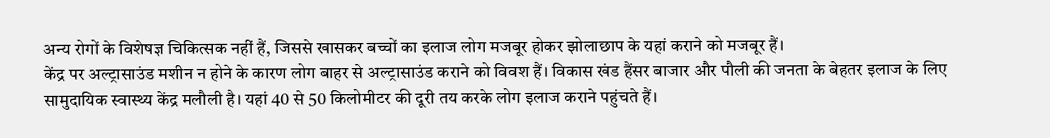अन्य रोगों के विशेषज्ञ चिकित्सक नहीं हैं, जिससे खासकर बच्चों का इलाज लोग मजबूर होकर झोलाछाप के यहां कराने को मजबूर हैं।
केंद्र पर अल्ट्रासाउंड मशीन न होने के कारण लोग बाहर से अल्ट्रासाउंड कराने को विवश हैं। विकास खंड हैंसर बाजार और पौली की जनता के बेहतर इलाज के लिए सामुदायिक स्वास्थ्य केंद्र मलौली है। यहां 40 से 50 किलोमीटर की दूरी तय करके लोग इलाज कराने पहुंचते हैं।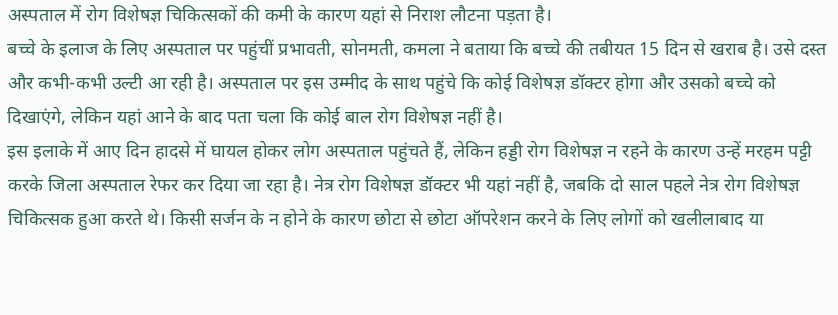अस्पताल में रोग विशेषज्ञ चिकित्सकों की कमी के कारण यहां से निराश लौटना पड़ता है।
बच्चे के इलाज के लिए अस्पताल पर पहुंचीं प्रभावती, सोनमती, कमला ने बताया कि बच्चे की तबीयत 15 दिन से खराब है। उसे दस्त और कभी-कभी उल्टी आ रही है। अस्पताल पर इस उम्मीद के साथ पहुंचे कि कोई विशेषज्ञ डॉक्टर होगा और उसको बच्चे को दिखाएंगे, लेकिन यहां आने के बाद पता चला कि कोई बाल रोग विशेषज्ञ नहीं है।
इस इलाके में आए दिन हादसे में घायल होकर लोग अस्पताल पहुंचते हैं, लेकिन हड्डी रोग विशेषज्ञ न रहने के कारण उन्हें मरहम पट्टी करके जिला अस्पताल रेफर कर दिया जा रहा है। नेत्र रोग विशेषज्ञ डॉक्टर भी यहां नहीं है, जबकि दो साल पहले नेत्र रोग विशेषज्ञ चिकित्सक हुआ करते थे। किसी सर्जन के न होने के कारण छोटा से छोटा ऑपरेशन करने के लिए लोगों को खलीलाबाद या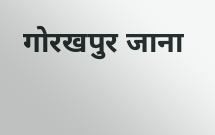गोरखपुर जाना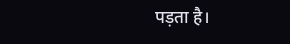पड़ता है।